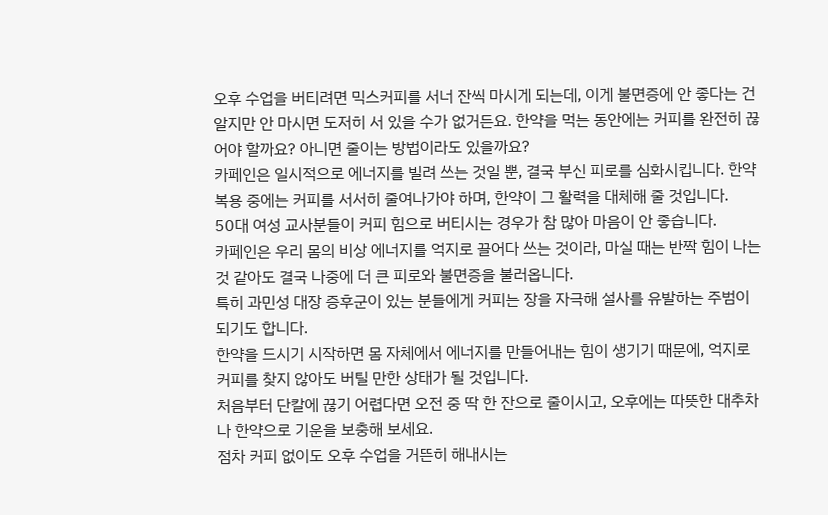오후 수업을 버티려면 믹스커피를 서너 잔씩 마시게 되는데, 이게 불면증에 안 좋다는 건 알지만 안 마시면 도저히 서 있을 수가 없거든요. 한약을 먹는 동안에는 커피를 완전히 끊어야 할까요? 아니면 줄이는 방법이라도 있을까요?
카페인은 일시적으로 에너지를 빌려 쓰는 것일 뿐, 결국 부신 피로를 심화시킵니다. 한약 복용 중에는 커피를 서서히 줄여나가야 하며, 한약이 그 활력을 대체해 줄 것입니다.
50대 여성 교사분들이 커피 힘으로 버티시는 경우가 참 많아 마음이 안 좋습니다.
카페인은 우리 몸의 비상 에너지를 억지로 끌어다 쓰는 것이라, 마실 때는 반짝 힘이 나는 것 같아도 결국 나중에 더 큰 피로와 불면증을 불러옵니다.
특히 과민성 대장 증후군이 있는 분들에게 커피는 장을 자극해 설사를 유발하는 주범이 되기도 합니다.
한약을 드시기 시작하면 몸 자체에서 에너지를 만들어내는 힘이 생기기 때문에, 억지로 커피를 찾지 않아도 버틸 만한 상태가 될 것입니다.
처음부터 단칼에 끊기 어렵다면 오전 중 딱 한 잔으로 줄이시고, 오후에는 따뜻한 대추차나 한약으로 기운을 보충해 보세요.
점차 커피 없이도 오후 수업을 거뜬히 해내시는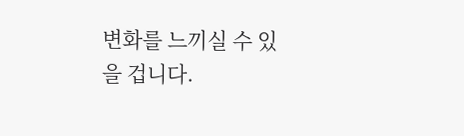변화를 느끼실 수 있을 겁니다.